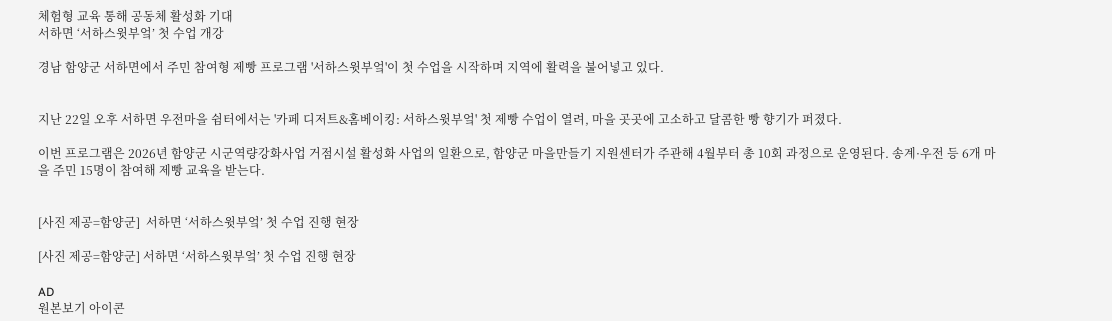체험형 교육 통해 공동체 활성화 기대
서하면 ‘서하스윗부엌’ 첫 수업 개강

경남 함양군 서하면에서 주민 참여형 제빵 프로그램 '서하스윗부엌'이 첫 수업을 시작하며 지역에 활력을 불어넣고 있다.


지난 22일 오후 서하면 우전마을 쉼터에서는 '카페 디저트&홈베이킹: 서하스윗부엌' 첫 제빵 수업이 열려, 마을 곳곳에 고소하고 달콤한 빵 향기가 퍼졌다.

이번 프로그램은 2026년 함양군 시군역량강화사업 거점시설 활성화 사업의 일환으로, 함양군 마을만들기 지원센터가 주관해 4월부터 총 10회 과정으로 운영된다. 송계·우전 등 6개 마을 주민 15명이 참여해 제빵 교육을 받는다.


[사진 제공=함양군]  서하면 ‘서하스윗부엌’ 첫 수업 진행 현장

[사진 제공=함양군] 서하면 ‘서하스윗부엌’ 첫 수업 진행 현장

AD
원본보기 아이콘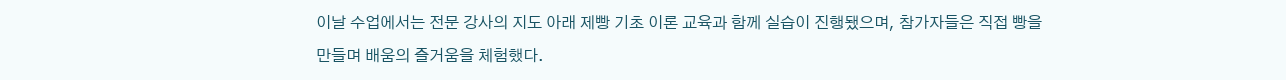이날 수업에서는 전문 강사의 지도 아래 제빵 기초 이론 교육과 함께 실습이 진행됐으며, 참가자들은 직접 빵을 만들며 배움의 즐거움을 체험했다.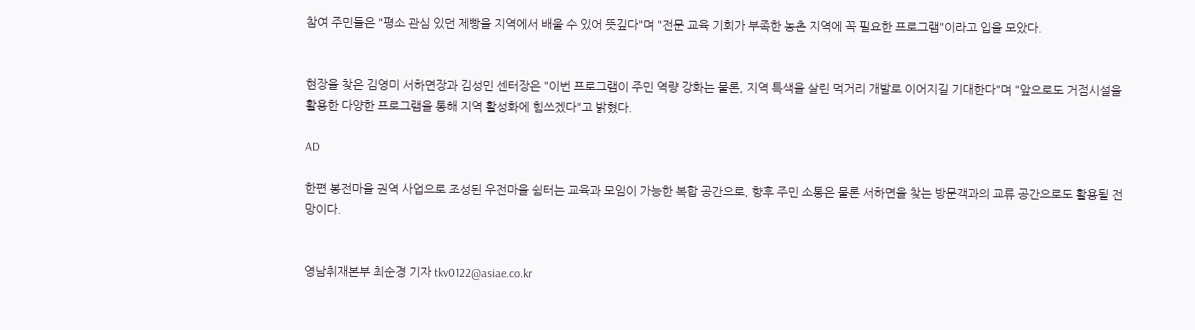참여 주민들은 "평소 관심 있던 제빵을 지역에서 배울 수 있어 뜻깊다"며 "전문 교육 기회가 부족한 농촌 지역에 꼭 필요한 프로그램"이라고 입을 모았다.


현장을 찾은 김영미 서하면장과 김성민 센터장은 "이번 프로그램이 주민 역량 강화는 물론, 지역 특색을 살린 먹거리 개발로 이어지길 기대한다"며 "앞으로도 거점시설을 활용한 다양한 프로그램을 통해 지역 활성화에 힘쓰겠다"고 밝혔다.

AD

한편 봉전마을 권역 사업으로 조성된 우전마을 쉼터는 교육과 모임이 가능한 복합 공간으로, 향후 주민 소통은 물론 서하면을 찾는 방문객과의 교류 공간으로도 활용될 전망이다.


영남취재본부 최순경 기자 tkv0122@asiae.co.kr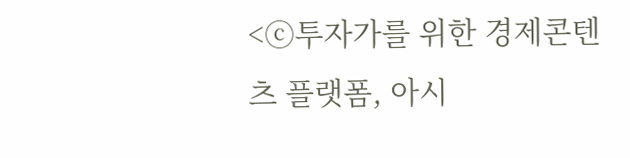<ⓒ투자가를 위한 경제콘텐츠 플랫폼, 아시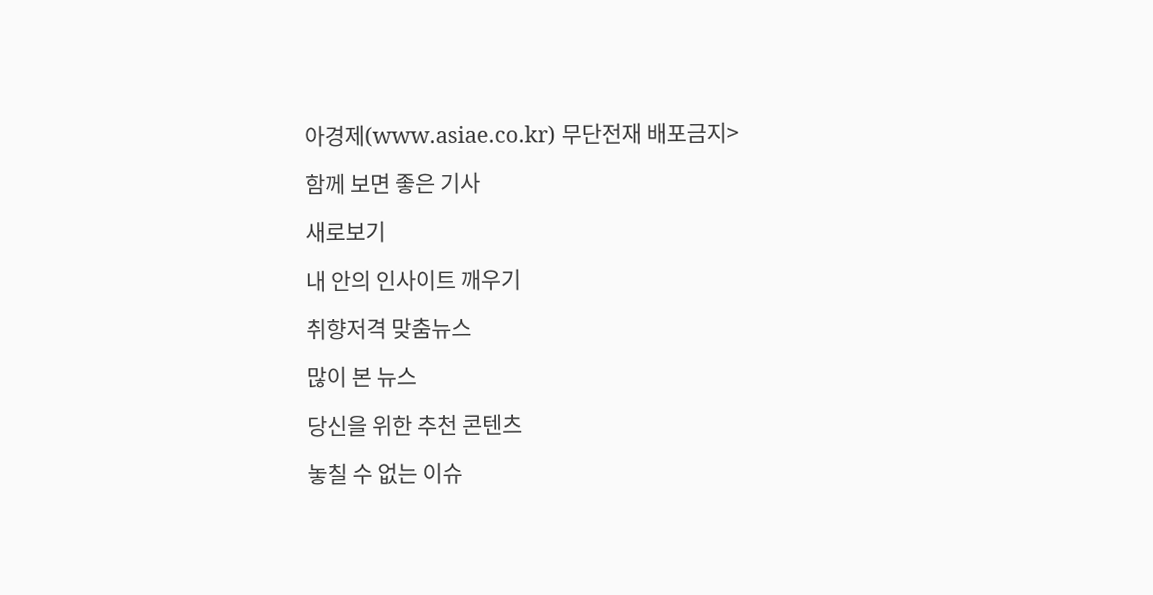아경제(www.asiae.co.kr) 무단전재 배포금지>

함께 보면 좋은 기사

새로보기

내 안의 인사이트 깨우기

취향저격 맞춤뉴스

많이 본 뉴스

당신을 위한 추천 콘텐츠

놓칠 수 없는 이슈